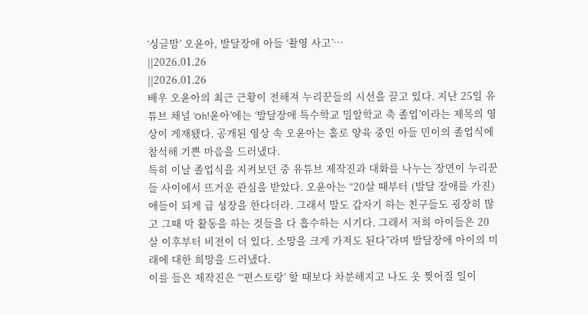‘싱글맘’ 오윤아, 발달장애 아들 ‘촬영 사고’…
||2026.01.26
||2026.01.26
배우 오윤아의 최근 근황이 전해져 누리꾼들의 시선을 끌고 있다. 지난 25일 유튜브 채널 ‘Oh!윤아’에는 ‘발달장애 특수학교 밀알학교 축 졸업’이라는 제목의 영상이 게재됐다. 공개된 영상 속 오윤아는 홀로 양육 중인 아들 민이의 졸업식에 참석해 기쁜 마음을 드러냈다.
특히 이날 졸업식을 지켜보던 중 유튜브 제작진과 대화를 나누는 장면이 누리꾼들 사이에서 뜨거운 관심을 받았다. 오윤아는 “20살 때부터 (발달 장애를 가진) 애들이 되게 급 성장을 한다더라. 그래서 말도 갑자기 하는 친구들도 굉장히 많고 그때 막 활동을 하는 것들을 다 흡수하는 시기다. 그래서 저희 아이들은 20살 이후부터 비전이 더 있다. 소망을 크게 가져도 된다”라며 발달장애 아이의 미래에 대한 희망을 드러냈다.
이를 들은 제작진은 “‘편스토랑’ 할 때보다 차분해지고 나도 옷 찢어질 일이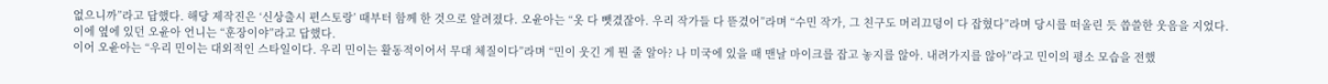없으니까”라고 답했다. 해당 제작진은 ‘신상출시 편스토랑’ 때부터 함께 한 것으로 알려졌다. 오윤아는 “옷 다 뺏겼잖아. 우리 작가들 다 뜯겼어”라며 “수민 작가, 그 친구도 머리끄덩이 다 잡혔다”라며 당시를 떠올린 듯 씁쓸한 웃음을 지었다.
이에 옆에 있던 오윤아 언니는 “훈장이야”라고 답했다.
이어 오윤아는 “우리 민이는 대외적인 스타일이다. 우리 민이는 활동적이어서 무대 체질이다”라며 “민이 웃긴 게 뭔 줄 알아? 나 미국에 있을 때 맨날 마이크를 잡고 놓지를 않아. 내려가지를 않아”라고 민이의 평소 모습을 전했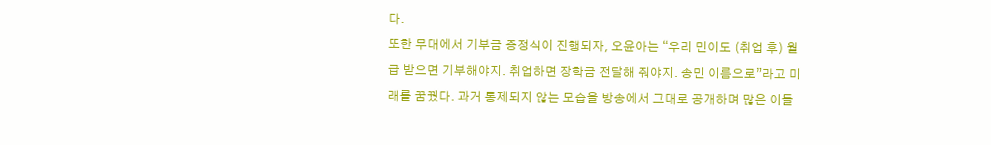다.
또한 무대에서 기부금 증정식이 진행되자, 오윤아는 “우리 민이도 (취업 후) 월급 받으면 기부해야지. 취업하면 장학금 전달해 줘야지. 송민 이름으로”라고 미래를 꿈꿨다. 과거 통제되지 않는 모습을 방송에서 그대로 공개하며 많은 이들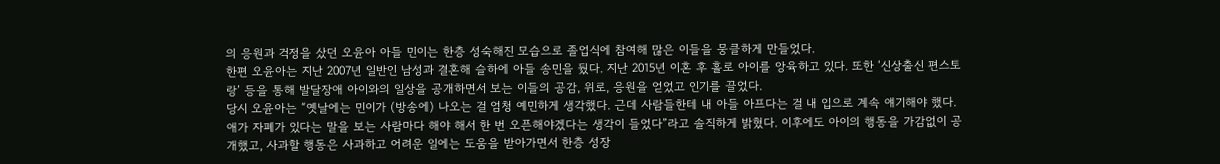의 응원과 걱정을 샀던 오윤아 아들 민이는 한층 성숙해진 모습으로 졸업식에 참여해 많은 이들을 뭉클하게 만들었다.
한편 오윤아는 지난 2007년 일반인 남성과 결혼해 슬하에 아들 송민을 뒀다. 지난 2015년 이혼 후 홀로 아이를 앙육하고 있다. 또한 ‘신상출신 편스토랑’ 등을 통해 발달장애 아이와의 일상을 공개하면서 보는 이들의 공감, 위로, 응원을 얻었고 인기를 끌었다.
당시 오윤아는 “옛날에는 민이가 (방송에) 나오는 걸 엄청 예민하게 생각했다. 근데 사람들한테 내 아들 아프다는 걸 내 입으로 계속 얘기해야 했다. 애가 자폐가 있다는 말을 보는 사람마다 해야 해서 한 번 오픈해야겠다는 생각이 들었다”라고 솔직하게 밝혔다. 이후에도 아이의 행동을 가감없이 공개했고, 사과할 행동은 사과하고 어려운 일에는 도움을 받아가면서 한층 성장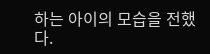하는 아이의 모습을 전했다.